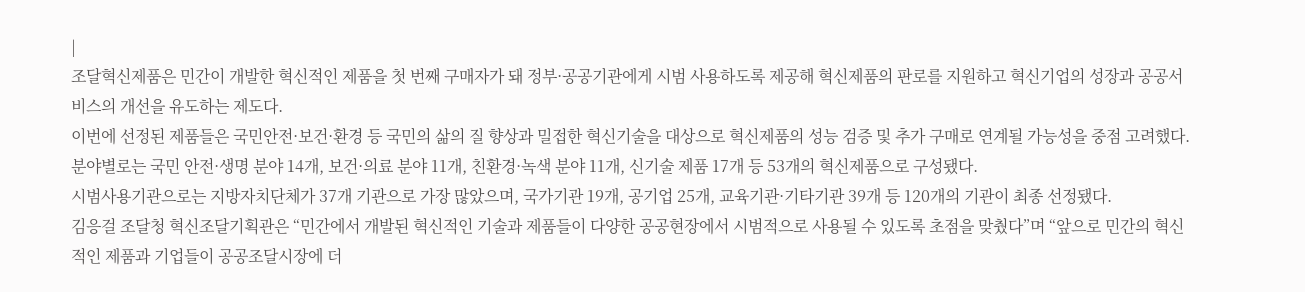|
조달혁신제품은 민간이 개발한 혁신적인 제품을 첫 번째 구매자가 돼 정부·공공기관에게 시범 사용하도록 제공해 혁신제품의 판로를 지원하고 혁신기업의 성장과 공공서비스의 개선을 유도하는 제도다.
이번에 선정된 제품들은 국민안전·보건·환경 등 국민의 삶의 질 향상과 밀접한 혁신기술을 대상으로 혁신제품의 성능 검증 및 추가 구매로 연계될 가능성을 중점 고려했다.
분야별로는 국민 안전·생명 분야 14개, 보건·의료 분야 11개, 친환경·녹색 분야 11개, 신기술 제품 17개 등 53개의 혁신제품으로 구성됐다.
시범사용기관으로는 지방자치단체가 37개 기관으로 가장 많았으며, 국가기관 19개, 공기업 25개, 교육기관·기타기관 39개 등 120개의 기관이 최종 선정됐다.
김응걸 조달청 혁신조달기획관은 “민간에서 개발된 혁신적인 기술과 제품들이 다양한 공공현장에서 시범적으로 사용될 수 있도록 초점을 맞췄다”며 “앞으로 민간의 혁신적인 제품과 기업들이 공공조달시장에 더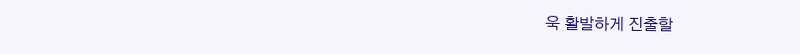욱 활발하게 진출할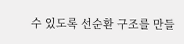수 있도록 선순환 구조를 만들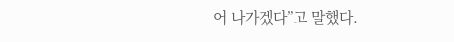어 나가겠다”고 말했다.